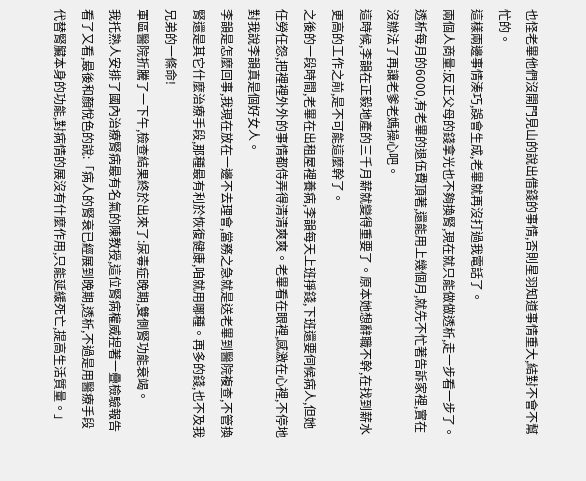也怪老畢他們沒開門見山的說出借錢的事情,否則星羽知道事情重大,結對不會不幫忙的。
這樣兩邊事情湊巧,誤會生成,老畢就再沒打過我電話了。
兩個人商量:反正父母的錢拿光也不夠換腎,現在就只能做做透析,走一步看一步了。透析每月的6000,有老畢的退伍費頂著,還能用上幾個月,就先不忙著告訴家裡,實在沒辦法了再讓老爹老媽操心吧。
這時候,李韻在正毅地產的三千月薪就變得重要了。原本她想辭職不幹,在找到薪水更高的工作之前,是不可能這麼幹了。
之後的一段時間,老畢在出租屋裡養病,李韻每天上班掙錢,下班還要伺候病人,但她任勞任怨,把裡裡外外的事情都侍弄得清清爽爽。老畢看在眼裡,感激在心裡,不停地對我說李韻真是個好女人。
李韻是怎麼回事,我現在放在一邊不去理會,當務之急就是送老畢到醫院複查,不管換腎還是其它什麼治療手段,那種最有利於恢復健康,咱就用哪種。再多的錢,也不及我兄弟的一條命!
軍區醫院折騰了一下午,檢查結果終於出來了:尿毒症晚期,雙側腎功能衰竭。
我托熟人安排了國內治療腎病最有名氣的陳教授,這位腎病權威捏著一疊檢驗報告看了又看,最後和顏悅色的說:「病人的腎衰已經展到晚期,透析,不過是用醫療手段代替腎臟本身的功能,對病情的展沒有什麼作用,只能延緩死亡,提高生活質量。」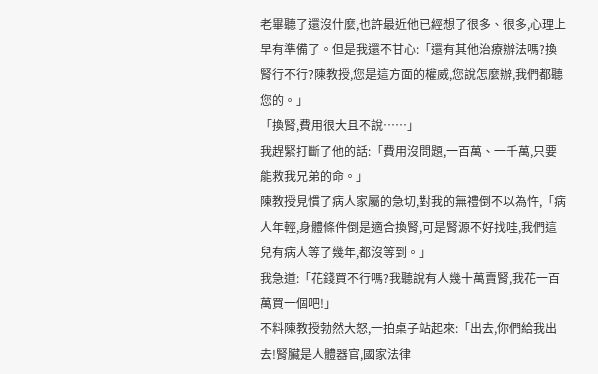老畢聽了還沒什麼,也許最近他已經想了很多、很多,心理上早有準備了。但是我還不甘心:「還有其他治療辦法嗎?換腎行不行?陳教授,您是這方面的權威,您說怎麼辦,我們都聽您的。」
「換腎,費用很大且不說……」
我趕緊打斷了他的話:「費用沒問題,一百萬、一千萬,只要能救我兄弟的命。」
陳教授見慣了病人家屬的急切,對我的無禮倒不以為忤,「病人年輕,身體條件倒是適合換腎,可是腎源不好找哇,我們這兒有病人等了幾年,都沒等到。」
我急道:「花錢買不行嗎?我聽說有人幾十萬賣腎,我花一百萬買一個吧!」
不料陳教授勃然大怒,一拍桌子站起來:「出去,你們給我出去!腎臟是人體器官,國家法律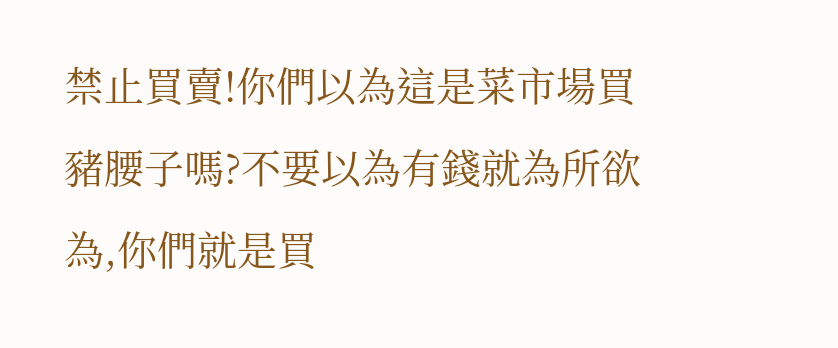禁止買賣!你們以為這是菜市場買豬腰子嗎?不要以為有錢就為所欲為,你們就是買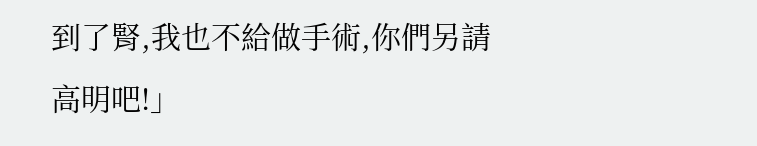到了腎,我也不給做手術,你們另請高明吧!」